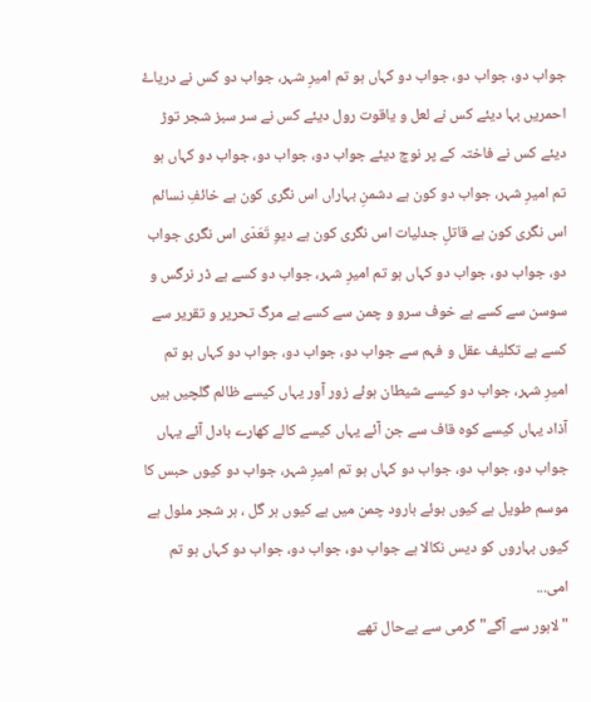جواب دو، جواب دو، جواب دو کہاں ہو تم امیرِ شہر، جواب دو کس نے دریاۓ احمریں بہا دیئے کس نے لعل و یاقوت رول دیئے کس نے سر سبز شجر توڑ دیئے کس نے فاختہ کے پر نوچ دیئے جواب دو، جواب دو، جواب دو کہاں ہو تم امیرِ شہر، جواب دو کون ہے دشمنِ بہاراں اس نگری کون ہے خائفِ نسائم اس نگری کون ہے قاتلِ جدلیات اس نگری کون ہے دیوِ تَعَدّی اس نگری جواب دو، جواب دو، جواب دو کہاں ہو تم امیرِ شہر، جواب دو کسے ہے ڈر نرگس و سوسن سے کسے ہے خوف سرو و چمن سے کسے ہے مرگ تحریر و تقریر سے کسے ہے تکلیف عقل و فہم سے جواب دو، جواب دو، جواب دو کہاں ہو تم امیرِ شہر، جواب دو کیسے شیطان ہوئے زور آور یہاں کیسے ظالم گلچیں ہیں آذاد یہاں کیسے کوہ قاف سے جن آئے یہاں کیسے کالے کھارے بادل آئے یہاں جواب دو، جواب دو، جواب دو کہاں ہو تم امیرِ شہر، جواب دو کیوں حبس کا موسم طویل ہے کیوں بوئے بارود چمن میں ہے کیوں ہر گل ، ہر شجر ملول ہے کیوں بہاروں کو دیس نکالا ہے جواب دو، جواب دو، جواب دو کہاں ہو تم امی...
"لاہور سے آگے" گرمی سے بےحال تھے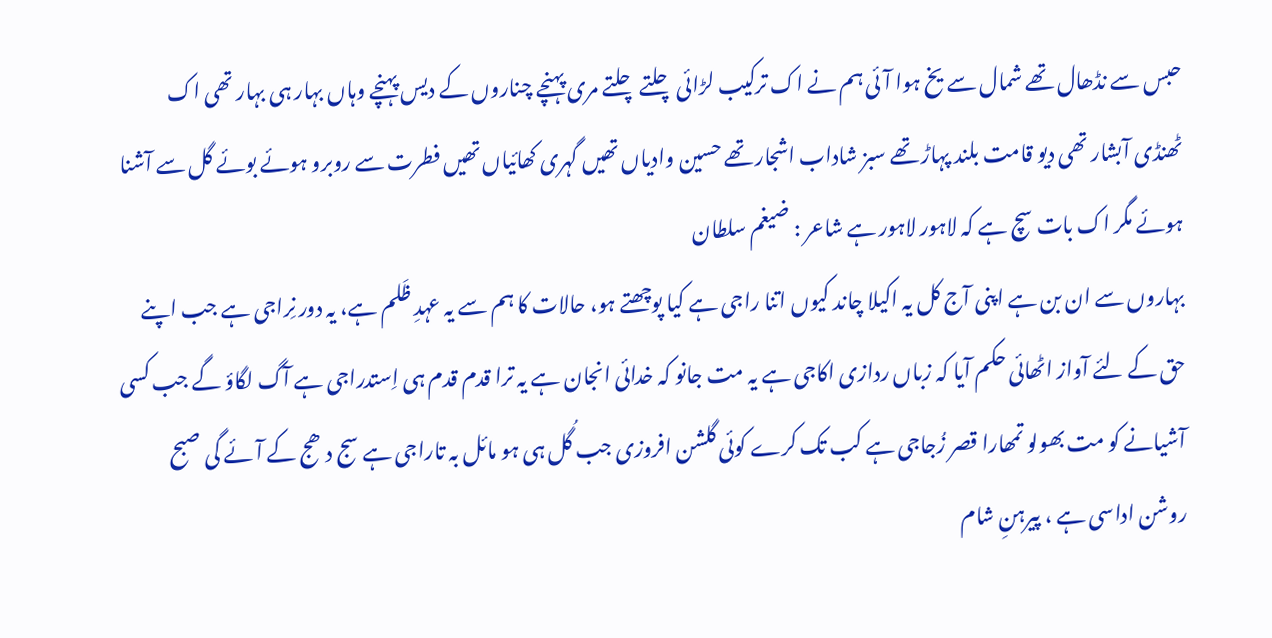حبس سے نڈھال تھے شمال سے یخ ہوا آئی ہم نے اک ترکیب لڑائی چلتے چلتے مری پہنچے چناروں کے دیس پہنچے وہاں بہار ہی بہار تھی اک ٹھنڈی آبشار تھی دیو قامت بلند پہاڑ تھے سبز شاداب اشجار تھے حسین وادیاں تھیں گہری کھائیاں تھیں فطرت سے روبرو ہوئے بوئے گل سے آشنا ہوئے مگر اک بات سچ ہے کہ لاہور لاہور ہے شاعر : ضیغم سلطان
بہاروں سے ان بن ہے اپنی آج کل یہ اکیلا چاند کیوں اتنا راجی ہے کیا پوچھتے ہو، حالات کا ہم سے یہ عہدِ ظَلم ہے، یہ دور نِراجی ہے جب اپنے حق کے لئے آواز اٹھائی حکم آیا کہ زباں ردازی اکاجی ہے یہ مت جانو کہ خدائی انجان ہے یہ ترا قدم قدم ہی اِستدراجی ہے آگ لگاؤ گے جب کسی آشیانے کو مت بھولو تمھارا قصر زُجاجی ہے کب تک کرے کوئی گلشن افروزی جب گُل ہی ہو مائل بہ تاراجی ہے سج دھج کے آئے گی صبح روشن اداسی ہے ، پیرہنِ شام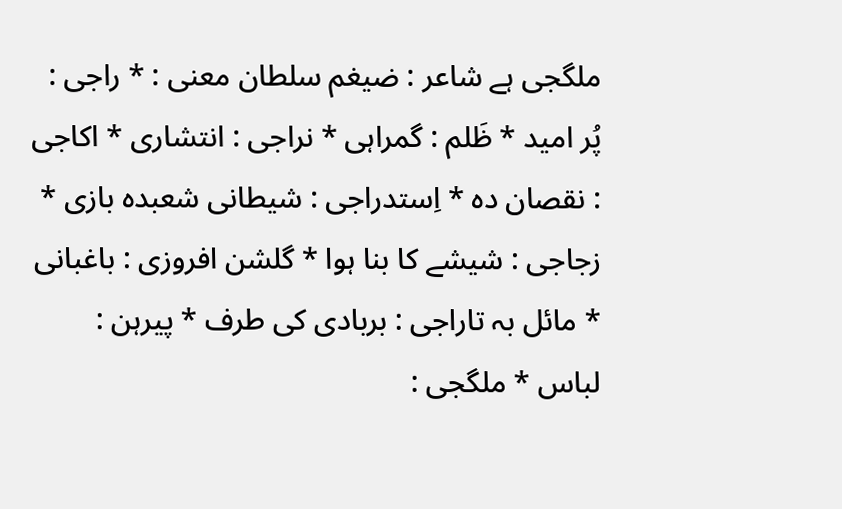ملگجی ہے شاعر : ضیغم سلطان معنی : * راجی : پُر امید * ظَلم : گمراہی * نراجی : انتشاری * اکاجی : نقصان دہ * اِستدراجی : شیطانی شعبدہ بازی * زجاجی : شیشے کا بنا ہوا * گلشن افروزی : باغبانی * مائل بہ تاراجی : بربادی کی طرف * پیرہن : لباس * ملگجی :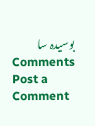بوسیدہ سا
Comments
Post a Comment